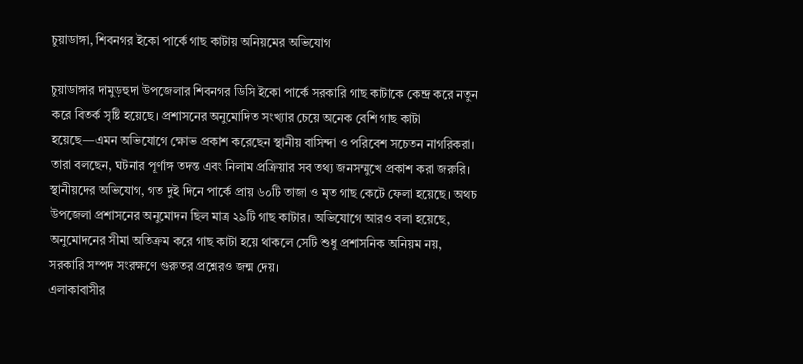চুয়াডাঙ্গা, শিবনগর ইকো পার্কে গাছ কাটায় অনিয়মের অভিযোগ

চুয়াডাঙ্গার দামুড়হুদা উপজেলার শিবনগর ডিসি ইকো পার্কে সরকারি গাছ কাটাকে কেন্দ্র করে নতুন করে বিতর্ক সৃষ্টি হয়েছে। প্রশাসনের অনুমোদিত সংখ্যার চেয়ে অনেক বেশি গাছ কাটা হয়েছে—এমন অভিযোগে ক্ষোভ প্রকাশ করেছেন স্থানীয় বাসিন্দা ও পরিবেশ সচেতন নাগরিকরা। তারা বলছেন, ঘটনার পূর্ণাঙ্গ তদন্ত এবং নিলাম প্রক্রিয়ার সব তথ্য জনসম্মুখে প্রকাশ করা জরুরি।
স্থানীয়দের অভিযোগ, গত দুই দিনে পার্কে প্রায় ৬০টি তাজা ও মৃত গাছ কেটে ফেলা হয়েছে। অথচ উপজেলা প্রশাসনের অনুমোদন ছিল মাত্র ২৯টি গাছ কাটার। অভিযোগে আরও বলা হয়েছে, অনুমোদনের সীমা অতিক্রম করে গাছ কাটা হয়ে থাকলে সেটি শুধু প্রশাসনিক অনিয়ম নয়, সরকারি সম্পদ সংরক্ষণে গুরুতর প্রশ্নেরও জন্ম দেয়।
এলাকাবাসীর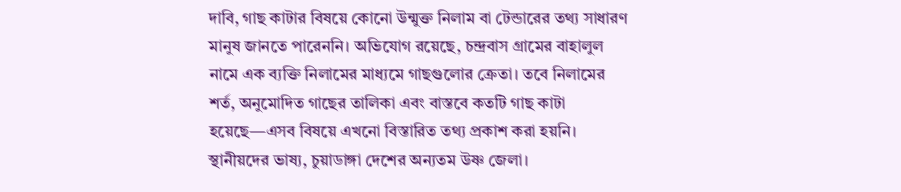দাবি, গাছ কাটার বিষয়ে কোনো উন্মুক্ত নিলাম বা টেন্ডারের তথ্য সাধারণ মানুষ জানতে পারেননি। অভিযোগ রয়েছে, চন্দ্রবাস গ্রামের বাহালুল নামে এক ব্যক্তি নিলামের মাধ্যমে গাছগুলোর ক্রেতা। তবে নিলামের শর্ত, অনুমোদিত গাছের তালিকা এবং বাস্তবে কতটি গাছ কাটা হয়েছে—এসব বিষয়ে এখনো বিস্তারিত তথ্য প্রকাশ করা হয়নি।
স্থানীয়দের ভাষ্য, চুয়াডাঙ্গা দেশের অন্যতম উষ্ণ জেলা।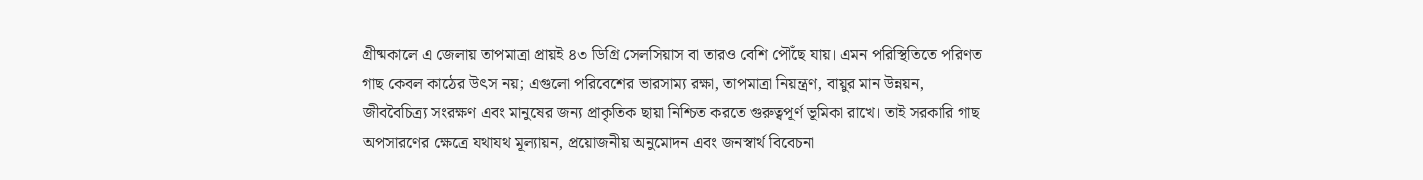গ্রীষ্মকালে এ জেলায় তাপমাত্রা প্রায়ই ৪৩ ডিগ্রি সেলসিয়াস বা তারও বেশি পৌঁছে যায়। এমন পরিস্থিতিতে পরিণত গাছ কেবল কাঠের উৎস নয়; এগুলো পরিবেশের ভারসাম্য রক্ষা, তাপমাত্রা নিয়ন্ত্রণ, বায়ুর মান উন্নয়ন, জীববৈচিত্র্য সংরক্ষণ এবং মানুষের জন্য প্রাকৃতিক ছায়া নিশ্চিত করতে গুরুত্বপূর্ণ ভূমিকা রাখে। তাই সরকারি গাছ অপসারণের ক্ষেত্রে যথাযথ মূল্যায়ন, প্রয়োজনীয় অনুমোদন এবং জনস্বার্থ বিবেচনা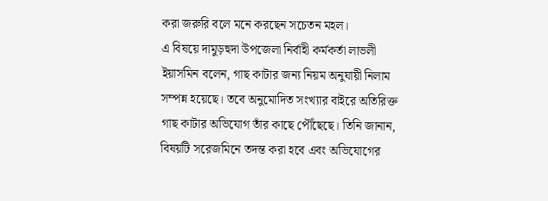করা জরুরি বলে মনে করছেন সচেতন মহল।
এ বিষয়ে দামুড়হুদা উপজেলা নির্বাহী কর্মকর্তা লাভলী ইয়াসমিন বলেন, গাছ কাটার জন্য নিয়ম অনুযায়ী নিলাম সম্পন্ন হয়েছে। তবে অনুমোদিত সংখ্যার বাইরে অতিরিক্ত গাছ কাটার অভিযোগ তাঁর কাছে পৌঁছেছে। তিনি জানান, বিষয়টি সরেজমিনে তদন্ত করা হবে এবং অভিযোগের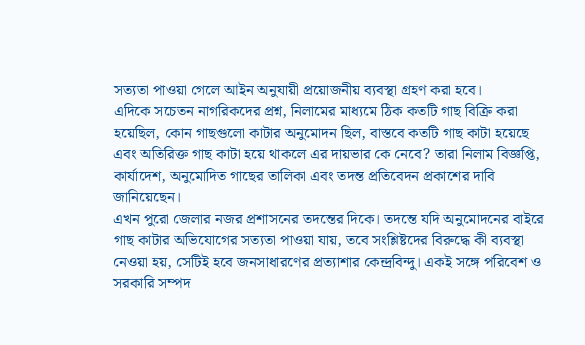সত্যতা পাওয়া গেলে আইন অনুযায়ী প্রয়োজনীয় ব্যবস্থা গ্রহণ করা হবে।
এদিকে সচেতন নাগরিকদের প্রশ্ন, নিলামের মাধ্যমে ঠিক কতটি গাছ বিক্রি করা হয়েছিল, কোন গাছগুলো কাটার অনুমোদন ছিল, বাস্তবে কতটি গাছ কাটা হয়েছে এবং অতিরিক্ত গাছ কাটা হয়ে থাকলে এর দায়ভার কে নেবে? তারা নিলাম বিজ্ঞপ্তি, কার্যাদেশ, অনুমোদিত গাছের তালিকা এবং তদন্ত প্রতিবেদন প্রকাশের দাবি জানিয়েছেন।
এখন পুরো জেলার নজর প্রশাসনের তদন্তের দিকে। তদন্তে যদি অনুমোদনের বাইরে গাছ কাটার অভিযোগের সত্যতা পাওয়া যায়, তবে সংশ্লিষ্টদের বিরুদ্ধে কী ব্যবস্থা নেওয়া হয়, সেটিই হবে জনসাধারণের প্রত্যাশার কেন্দ্রবিন্দু। একই সঙ্গে পরিবেশ ও সরকারি সম্পদ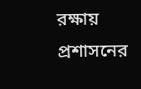রক্ষায় প্রশাসনের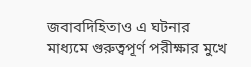জবাবদিহিতাও এ ঘটনার মাধ্যমে গুরুত্বপূর্ণ পরীক্ষার মুখে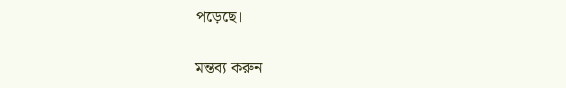পড়েছে।

মন্তব্য করুন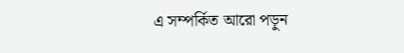এ সম্পর্কিত আরো পড়ুন